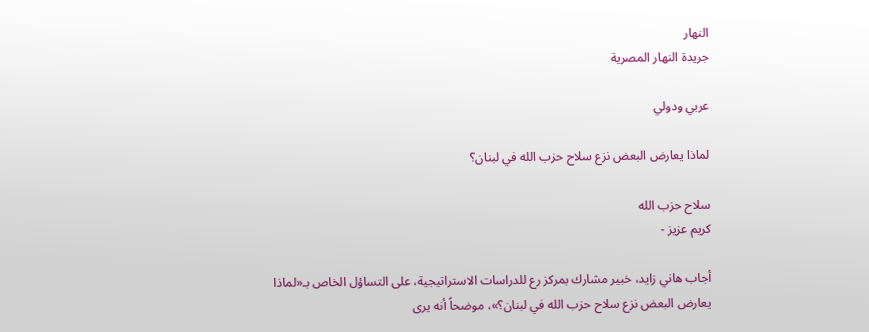النهار
جريدة النهار المصرية

عربي ودولي

لماذا يعارض البعض نزع سلاح حزب الله في لبنان؟

سلاح حزب الله
كريم عزيز -

أجاب هاني زايد، خبير مشارك بمركز رع للدراسات الاستراتيجية، على التساؤل الخاص بـ«لماذا يعارض البعض نزع سلاح حزب الله في لبنان؟»، موضحاً أنه يرى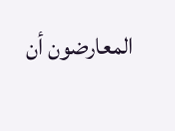المعارضون أن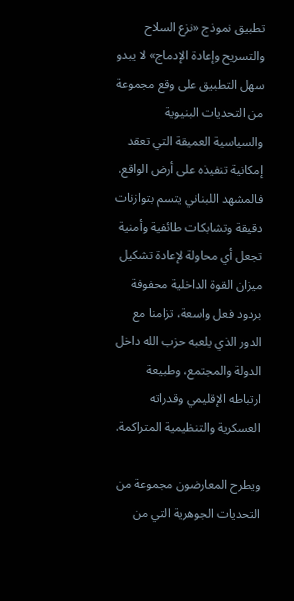تطبيق نموذج «نزع السلاح والتسريح وإعادة الإدماج» لا يبدو سهل التطبيق على وقع مجموعة من التحديات البنيوية والسياسية العميقة التي تعقد إمكانية تنفيذه على أرض الواقع. فالمشهد اللبناني يتسم بتوازنات دقيقة وتشابكات طائفية وأمنية تجعل أي محاولة لإعادة تشكيل ميزان القوة الداخلية محفوفة بردود فعل واسعة، تزامنا مع الدور الذي يلعبه حزب الله داخل الدولة والمجتمع، وطبيعة ارتباطه الإقليمي وقدراته العسكرية والتنظيمية المتراكمة.

ويطرح المعارضون مجموعة من التحديات الجوهرية التي من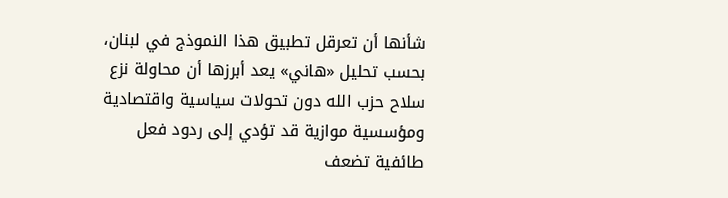شأنها أن تعرقل تطبيق هذا النموذج في لبنان، بحسب تحليل «هاني» يعد أبرزها أن محاولة نزع سلاح حزب الله دون تحولات سياسية واقتصادية ومؤسسية موازية قد تؤدي إلى ردود فعل طائفية تضعف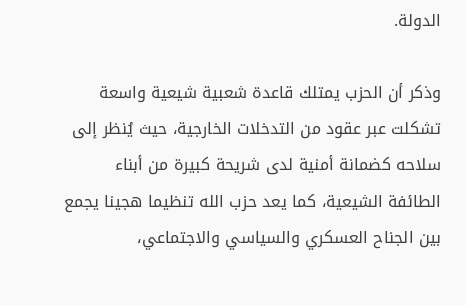الدولة.

وذكر أن الحزب يمتلك قاعدة شعبية شيعية واسعة تشكلت عبر عقود من التدخلات الخارجية، حيث يُنظر إلى سلاحه كضمانة أمنية لدى شريحة كبيرة من أبناء الطائفة الشيعية، كما يعد حزب الله تنظيما هجينا يجمع بين الجناح العسكري والسياسي والاجتماعي،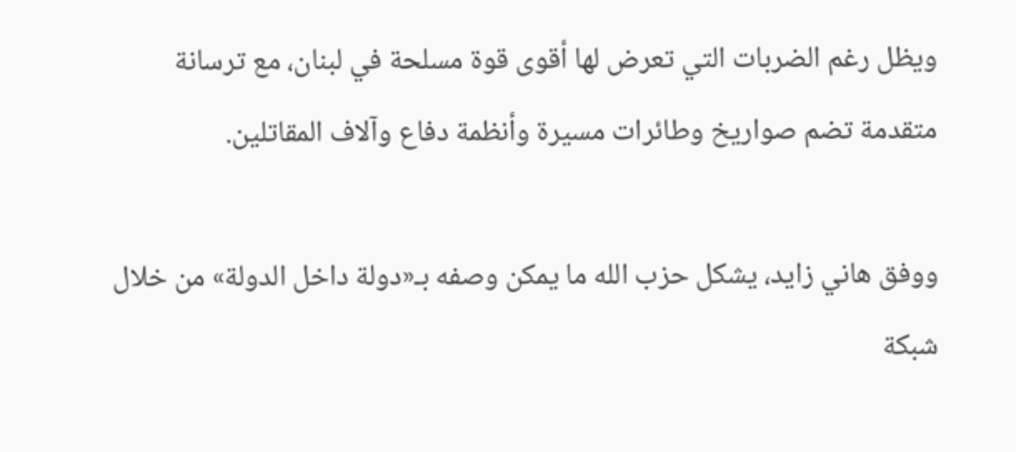ويظل رغم الضربات التي تعرض لها أقوى قوة مسلحة في لبنان، مع ترسانة متقدمة تضم صواريخ وطائرات مسيرة وأنظمة دفاع وآلاف المقاتلين.

ووفق هاني زايد، يشكل حزب الله ما يمكن وصفه بـ«دولة داخل الدولة» من خلال شبكة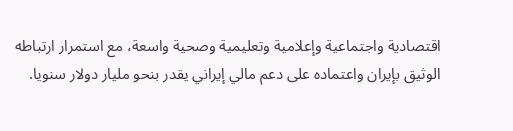اقتصادية واجتماعية وإعلامية وتعليمية وصحية واسعة، مع استمرار ارتباطه الوثيق بإيران واعتماده على دعم مالي إيراني يقدر بنحو مليار دولار سنويا.